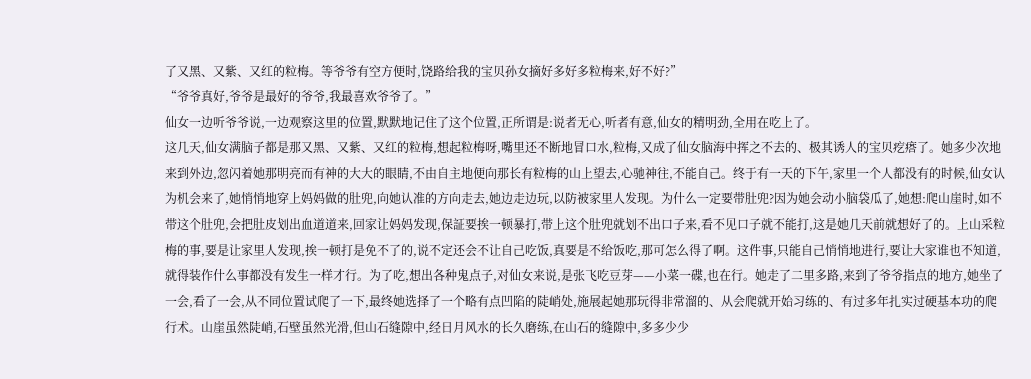了又黑、又紫、又红的粒梅。等爷爷有空方便时,饶路给我的宝贝孙女摘好多好多粒梅来,好不好?”
“爷爷真好,爷爷是最好的爷爷,我最喜欢爷爷了。”
仙女一边听爷爷说,一边观察这里的位置,默默地记住了这个位置,正所谓是:说者无心,听者有意,仙女的精明劲,全用在吃上了。
这几天,仙女满脑子都是那又黑、又紫、又红的粒梅,想起粒梅呀,嘴里还不断地冒口水,粒梅,又成了仙女脑海中挥之不去的、极其诱人的宝贝疙瘩了。她多少次地来到外边,忽闪着她那明亮而有神的大大的眼睛,不由自主地便向那长有粒梅的山上望去,心驰神往,不能自己。终于有一天的下午,家里一个人都没有的时候,仙女认为机会来了,她悄悄地穿上妈妈做的肚兜,向她认准的方向走去,她边走边玩,以防被家里人发现。为什么一定要带肚兜?因为她会动小脑袋瓜了,她想:爬山崖时,如不带这个肚兜,会把肚皮划出血道道来,回家让妈妈发现,保証要挨一顿暴打,带上这个肚兜就划不出口子来,看不见口子就不能打,这是她几天前就想好了的。上山采粒梅的事,要是让家里人发现,挨一顿打是免不了的,说不定还会不让自己吃饭,真要是不给饭吃,那可怎么得了啊。这件事,只能自己悄悄地进行,要让大家谁也不知道,就得装作什么事都没有发生一样才行。为了吃,想出各种鬼点子,对仙女来说,是张飞吃豆芽——小菜一碟,也在行。她走了二里多路,来到了爷爷指点的地方,她坐了一会,看了一会,从不同位置试爬了一下,最终她选择了一个略有点凹陷的陡峭处,施展起她那玩得非常溜的、从会爬就开始习练的、有过多年扎实过硬基本功的爬行术。山崖虽然陡峭,石壁虽然光滑,但山石缝隙中,经日月风水的长久磨练,在山石的缝隙中,多多少少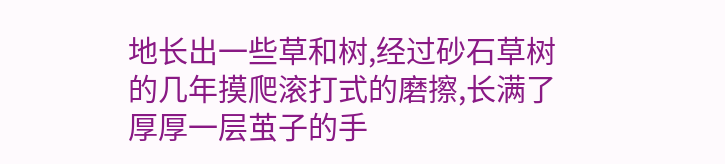地长出一些草和树,经过砂石草树的几年摸爬滚打式的磨擦,长满了厚厚一层茧子的手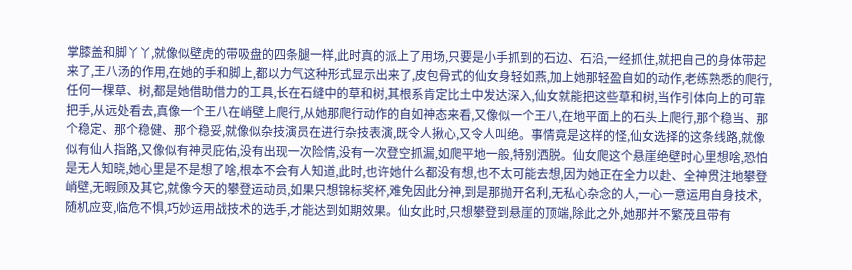掌膝盖和脚丫丫,就像似壁虎的带吸盘的四条腿一样,此时真的派上了用场,只要是小手抓到的石边、石沿,一经抓住,就把自己的身体带起来了,王八汤的作用,在她的手和脚上,都以力气这种形式显示出来了,皮包骨式的仙女身轻如燕,加上她那轻盈自如的动作,老练熟悉的爬行,任何一棵草、树,都是她借助借力的工具,长在石缝中的草和树,其根系肯定比土中发达深入,仙女就能把这些草和树,当作引体向上的可靠把手,从远处看去,真像一个王八在峭壁上爬行,从她那爬行动作的自如神态来看,又像似一个王八,在地平面上的石头上爬行,那个稳当、那个稳定、那个稳健、那个稳妥,就像似杂技演员在进行杂技表演,既令人揪心,又令人叫绝。事情竟是这样的怪,仙女选择的这条线路,就像似有仙人指路,又像似有神灵庇佑,没有出现一次险情,没有一次登空抓漏,如爬平地一般,特别洒脱。仙女爬这个悬崖绝壁时心里想啥,恐怕是无人知晓,她心里是不是想了啥,根本不会有人知道,此时,也许她什么都没有想,也不太可能去想,因为她正在全力以赴、全神贯注地攀登峭壁,无暇顾及其它,就像今天的攀登运动员,如果只想锦标奖杯,难免因此分神,到是那抛开名利,无私心杂念的人,一心一意运用自身技术,随机应变,临危不惧,巧妙运用战技术的选手,才能达到如期效果。仙女此时,只想攀登到悬崖的顶端,除此之外,她那并不繁茂且带有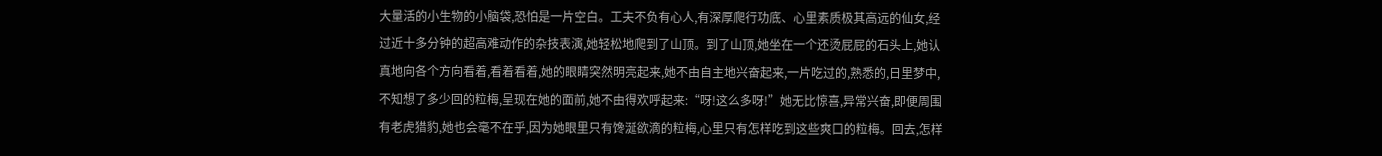大量活的小生物的小脑袋,恐怕是一片空白。工夫不负有心人,有深厚爬行功底、心里素质极其高远的仙女,经过近十多分钟的超高难动作的杂技表演,她轻松地爬到了山顶。到了山顶,她坐在一个还烫屁屁的石头上,她认真地向各个方向看着,看着看着,她的眼睛突然明亮起来,她不由自主地兴奋起来,一片吃过的,熟悉的,日里梦中,不知想了多少回的粒梅,呈现在她的面前,她不由得欢呼起来:“呀!这么多呀!”她无比惊喜,异常兴奋,即便周围有老虎猎豹,她也会毫不在乎,因为她眼里只有馋涎欲滴的粒梅,心里只有怎样吃到这些爽口的粒梅。回去,怎样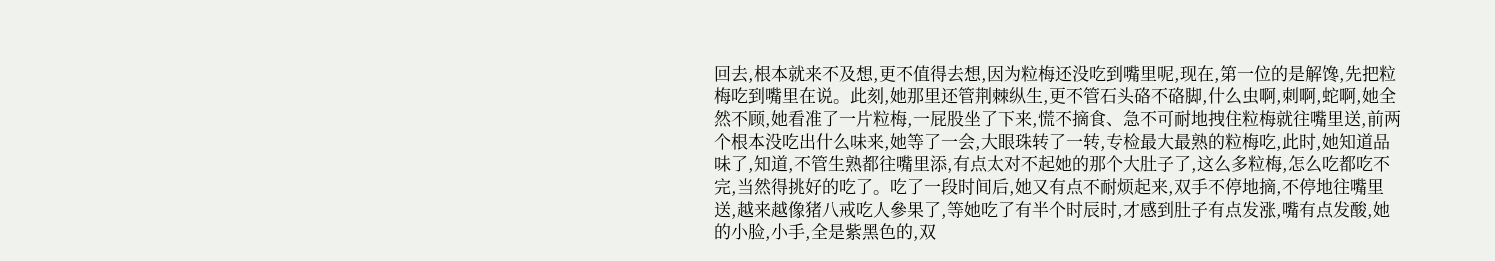回去,根本就来不及想,更不值得去想,因为粒梅还没吃到嘴里呢,现在,第一位的是解馋,先把粒梅吃到嘴里在说。此刻,她那里还管荆棘纵生,更不管石头硌不硌脚,什么虫啊,刺啊,蛇啊,她全然不顾,她看准了一片粒梅,一屁股坐了下来,慌不摘食、急不可耐地拽住粒梅就往嘴里送,前两个根本没吃出什么味来,她等了一会,大眼珠转了一转,专检最大最熟的粒梅吃,此时,她知道品味了,知道,不管生熟都往嘴里添,有点太对不起她的那个大肚子了,这么多粒梅,怎么吃都吃不完,当然得挑好的吃了。吃了一段时间后,她又有点不耐烦起来,双手不停地摘,不停地往嘴里送,越来越像猪八戒吃人參果了,等她吃了有半个时辰时,才感到肚子有点发涨,嘴有点发酸,她的小脸,小手,全是紫黑色的,双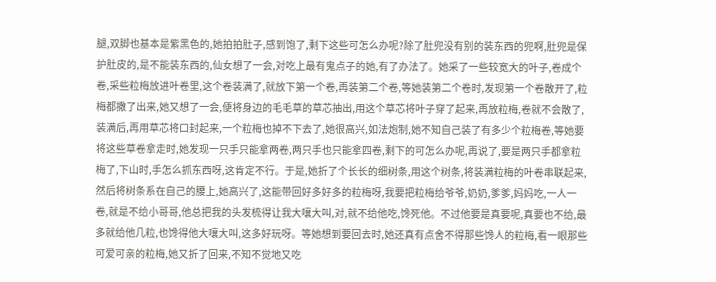腿,双脚也基本是紫黑色的,她拍拍肚子,感到饱了,剩下这些可怎么办呢?除了肚兜没有别的装东西的兜啊,肚兜是保护肚皮的,是不能装东西的,仙女想了一会,对吃上最有鬼点子的她,有了办法了。她采了一些较宽大的叶子,卷成个卷,采些粒梅放进叶卷里,这个卷装满了,就放下第一个卷,再装第二个卷,等她装第二个卷时,发现第一个卷散开了,粒梅都撒了出来,她又想了一会,便将身边的毛毛草的草芯抽出,用这个草芯将叶子穿了起来,再放粒梅,卷就不会散了,装满后,再用草芯将口封起来,一个粒梅也掉不下去了,她很高兴,如法炮制,她不知自己装了有多少个粒梅卷,等她要将这些草卷拿走时,她发现一只手只能拿两卷,两只手也只能拿四卷,剩下的可怎么办呢,再说了,要是两只手都拿粒梅了,下山时,手怎么抓东西呀,这肯定不行。于是,她折了个长长的细树条,用这个树条,将装满粒梅的叶卷串联起来,然后将树条系在自己的腰上,她高兴了,这能带回好多好多的粒梅呀,我要把粒梅给爷爷,奶奶,爹爹,妈妈吃,一人一卷,就是不给小哥哥,他总把我的头发梳得让我大嚷大叫,对,就不给他吃,馋死他。不过他要是真要呢,真要也不给,最多就给他几粒,也馋得他大嚷大叫,这多好玩呀。等她想到要回去时,她还真有点舍不得那些馋人的粒梅,看一眼那些可爱可亲的粒梅,她又折了回来,不知不觉地又吃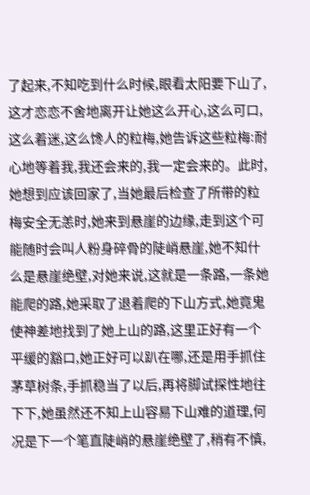了起来,不知吃到什么时候,眼看太阳要下山了,这才恋恋不舍地离开让她这么开心,这么可口,这么着迷,这么馋人的粒梅,她告诉这些粒梅:耐心地等着我,我还会来的,我一定会来的。此时,她想到应该回家了,当她最后检查了所带的粒梅安全无恙时,她来到悬崖的边缘,走到这个可能随时会叫人粉身碎骨的陡峭悬崖,她不知什么是悬崖绝壁,对她来说,这就是一条路,一条她能爬的路,她采取了退着爬的下山方式,她竟鬼使神差地找到了她上山的路,这里正好有一个平缓的豁口,她正好可以趴在哪,还是用手抓住茅草树条,手抓稳当了以后,再将脚试探性地往下下,她虽然还不知上山容易下山难的道理,何况是下一个笔直陡峭的悬崖绝壁了,稍有不慎,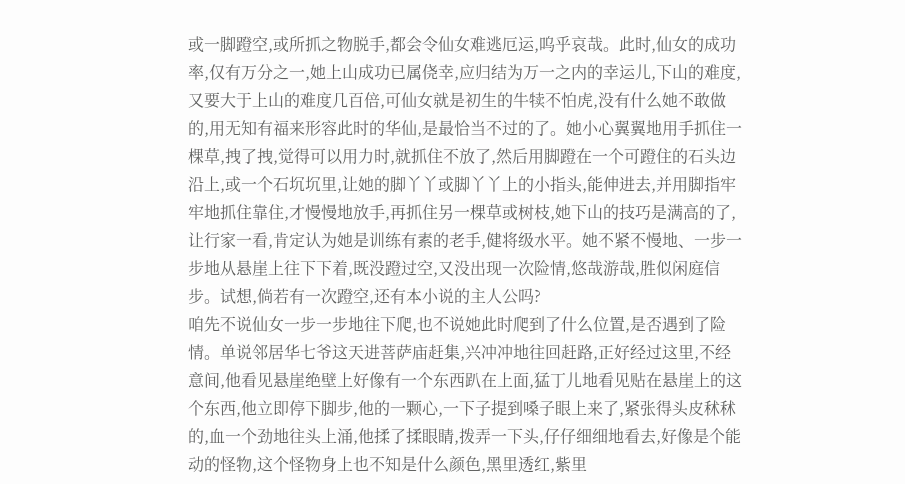或一脚蹬空,或所抓之物脱手,都会令仙女难逃厄运,呜乎哀哉。此时,仙女的成功率,仅有万分之一,她上山成功已属侥幸,应归结为万一之内的幸运儿,下山的难度,又要大于上山的难度几百倍,可仙女就是初生的牛犊不怕虎,没有什么她不敢做的,用无知有福来形容此时的华仙,是最恰当不过的了。她小心翼翼地用手抓住一棵草,拽了拽,觉得可以用力时,就抓住不放了,然后用脚蹬在一个可蹬住的石头边沿上,或一个石坈坈里,让她的脚丫丫或脚丫丫上的小指头,能伸进去,并用脚指牢牢地抓住靠住,才慢慢地放手,再抓住另一棵草或树枝,她下山的技巧是满高的了,让行家一看,肯定认为她是训练有素的老手,健将级水平。她不紧不慢地、一步一步地从悬崖上往下下着,既没蹬过空,又没出现一次险情,悠哉游哉,胜似闲庭信步。试想,倘若有一次蹬空,还有本小说的主人公吗?
咱先不说仙女一步一步地往下爬,也不说她此时爬到了什么位置,是否遇到了险情。单说邻居华七爷这天进菩萨庙赶集,兴冲冲地往回赶路,正好经过这里,不经意间,他看见悬崖绝壁上好像有一个东西趴在上面,猛丁儿地看见贴在悬崖上的这个东西,他立即停下脚步,他的一颗心,一下子提到嗓子眼上来了,紧张得头皮秫秫的,血一个劲地往头上涌,他揉了揉眼睛,拨弄一下头,仔仔细细地看去,好像是个能动的怪物,这个怪物身上也不知是什么颜色,黑里透红,紫里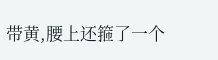带黄,腰上还箍了一个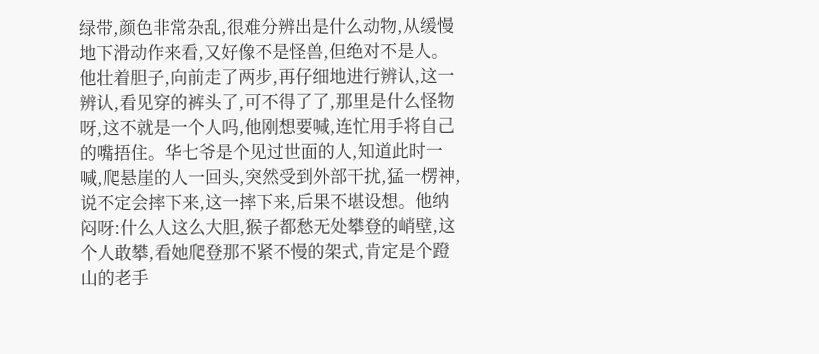绿带,颜色非常杂乱,很难分辨出是什么动物,从缓慢地下滑动作来看,又好像不是怪兽,但绝对不是人。他壮着胆子,向前走了两步,再仔细地进行辨认,这一辨认,看见穿的裤头了,可不得了了,那里是什么怪物呀,这不就是一个人吗,他刚想要喊,连忙用手将自己的嘴捂住。华七爷是个见过世面的人,知道此时一喊,爬悬崖的人一回头,突然受到外部干扰,猛一楞神,说不定会摔下来,这一摔下来,后果不堪设想。他纳闷呀:什么人这么大胆,猴子都愁无处攀登的峭壁,这个人敢攀,看她爬登那不紧不慢的架式,肯定是个蹬山的老手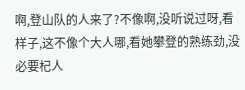啊,登山队的人来了?不像啊,没听说过呀,看样子,这不像个大人哪,看她攀登的熟练劲,没必要杞人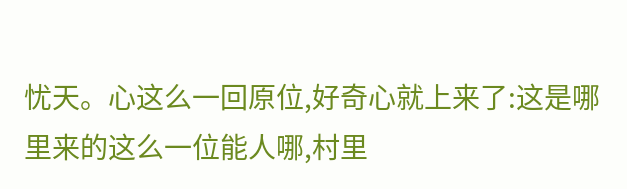忧天。心这么一回原位,好奇心就上来了:这是哪里来的这么一位能人哪,村里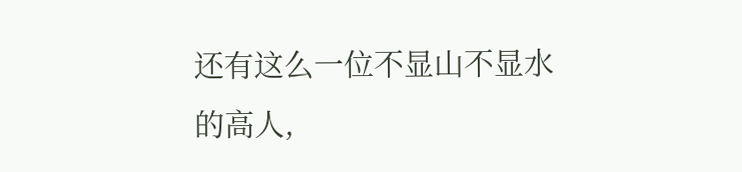还有这么一位不显山不显水的高人,